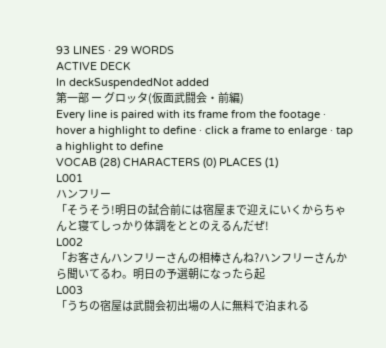93 LINES · 29 WORDS
ACTIVE DECK
In deckSuspendedNot added
第一部 ー グロッタ(仮面武闘会・前編)
Every line is paired with its frame from the footage · hover a highlight to define · click a frame to enlarge · tap a highlight to define
VOCAB (28) CHARACTERS (0) PLACES (1)
L001
ハンフリー
「そうそう!明日の試合前には宿屋まで迎えにいくからちゃんと寝てしっかり体調をととのえるんだぜ!
L002
「お客さんハンフリーさんの相棒さんね?ハンフリーさんから聞いてるわ。明日の予選朝になったら起
L003
「うちの宿屋は武闘会初出場の人に無料で泊まれる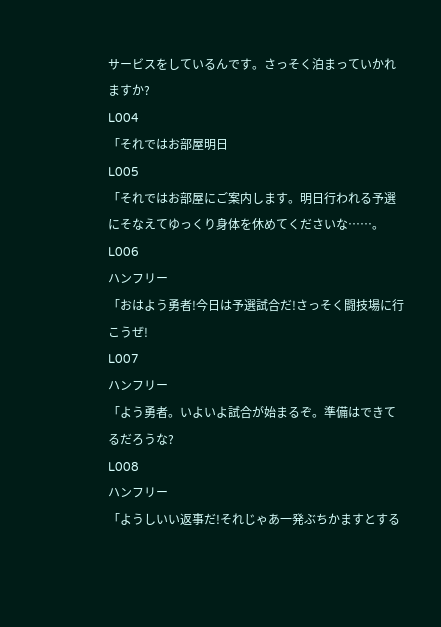サービスをしているんです。さっそく泊まっていかれますか?
L004
「それではお部屋明日
L005
「それではお部屋にご案内します。明日行われる予選にそなえてゆっくり身体を休めてくださいな……。
L006
ハンフリー
「おはよう勇者!今日は予選試合だ!さっそく闘技場に行こうぜ!
L007
ハンフリー
「よう勇者。いよいよ試合が始まるぞ。準備はできてるだろうな?
L008
ハンフリー
「ようしいい返事だ!それじゃあ一発ぶちかますとする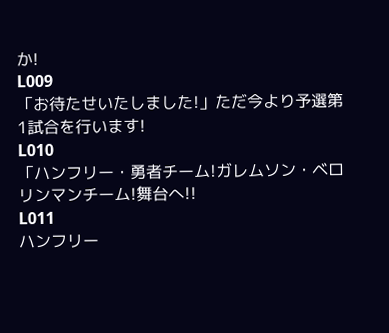か!
L009
「お待たせいたしました!」ただ今より予選第1試合を行います!
L010
「ハンフリー・勇者チーム!ガレムソン・ベロリンマンチーム!舞台へ!!
L011
ハンフリー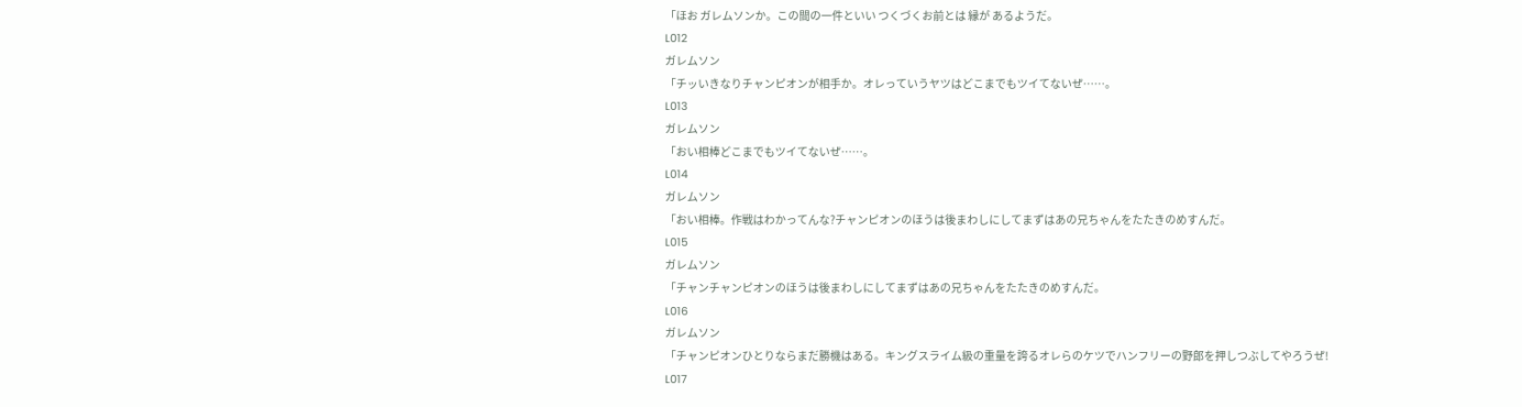「ほお ガレムソンか。この間の一件といい つくづくお前とは 縁が あるようだ。
L012
ガレムソン
「チッいきなりチャンピオンが相手か。オレっていうヤツはどこまでもツイてないぜ……。
L013
ガレムソン
「おい相棒どこまでもツイてないぜ……。
L014
ガレムソン
「おい相棒。作戦はわかってんな?チャンピオンのほうは後まわしにしてまずはあの兄ちゃんをたたきのめすんだ。
L015
ガレムソン
「チャンチャンピオンのほうは後まわしにしてまずはあの兄ちゃんをたたきのめすんだ。
L016
ガレムソン
「チャンピオンひとりならまだ勝機はある。キングスライム級の重量を誇るオレらのケツでハンフリーの野郎を押しつぶしてやろうぜ!
L017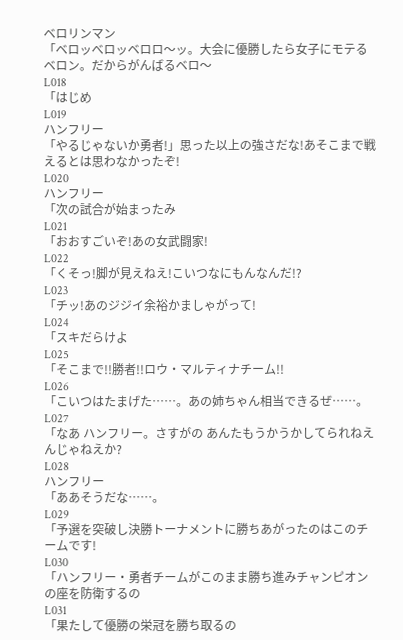ベロリンマン
「ベロッべロッベロロ〜ッ。大会に優勝したら女子にモテるベロン。だからがんばるベロ〜
L018
「はじめ
L019
ハンフリー
「やるじゃないか勇者!」思った以上の強さだな!あそこまで戦えるとは思わなかったぞ!
L020
ハンフリー
「次の試合が始まったみ
L021
「おおすごいぞ!あの女武闘家!
L022
「くそっ!脚が見えねえ!こいつなにもんなんだ!?
L023
「チッ!あのジジイ余裕かましゃがって!
L024
「スキだらけよ
L025
「そこまで!!勝者!!ロウ・マルティナチーム!!
L026
「こいつはたまげた……。あの姉ちゃん相当できるぜ……。
L027
「なあ ハンフリー。さすがの あんたもうかうかしてられねえんじゃねえか?
L028
ハンフリー
「ああそうだな……。
L029
「予選を突破し決勝トーナメントに勝ちあがったのはこのチームです!
L030
「ハンフリー・勇者チームがこのまま勝ち進みチャンピオンの座を防衛するの
L031
「果たして優勝の栄冠を勝ち取るの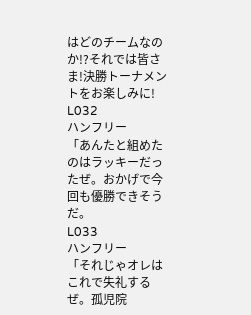はどのチームなのか!?それでは皆さま!決勝トーナメントをお楽しみに!
L032
ハンフリー
「あんたと組めたのはラッキーだったぜ。おかげで今回も優勝できそうだ。
L033
ハンフリー
「それじゃオレはこれで失礼するぜ。孤児院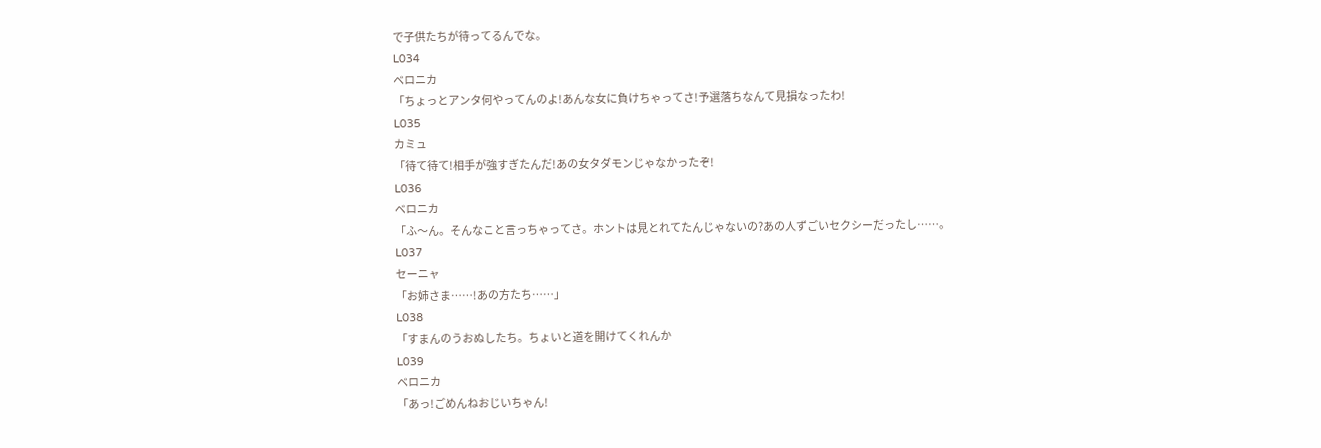で子供たちが待ってるんでな。
L034
ベロニカ
「ちょっとアンタ何やってんのよ!あんな女に負けちゃってさ!予選落ちなんて見損なったわ!
L035
カミュ
「待て待て!相手が強すぎたんだ!あの女タダモンじゃなかったぞ!
L036
ベロニカ
「ふ〜ん。そんなこと言っちゃってさ。ホントは見とれてたんじゃないの?あの人ずごいセクシーだったし……。
L037
セーニャ
「お姉さま……!あの方たち……」
L038
「すまんのうおぬしたち。ちょいと道を開けてくれんか
L039
ベロニカ
「あっ!ごめんねおじいちゃん!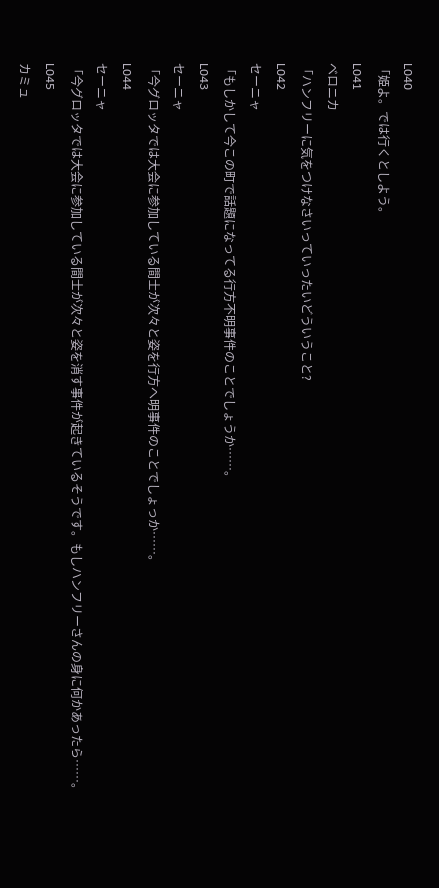L040
「姫よ。では行くとしよう。
L041
ベロニカ
「ハンフリーに気をつけなさいっていったいどういうこと?
L042
セーニャ
「もしかして今この町で話題になってる行方不明事件のことでしょうか……。
L043
セーニャ
「今グロッタでは大会に参加している間士が次々と姿を行方へ明事件のことでしょっか……。
L044
セーニャ
「今グロッタでは大会に参加している間士が次々と姿を消す事件が起きているそうです。もしハンフリーさんの身に何かあったら……。
L045
カミュ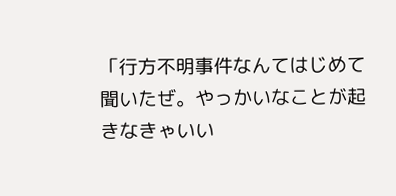「行方不明事件なんてはじめて聞いたぜ。やっかいなことが起きなきゃいい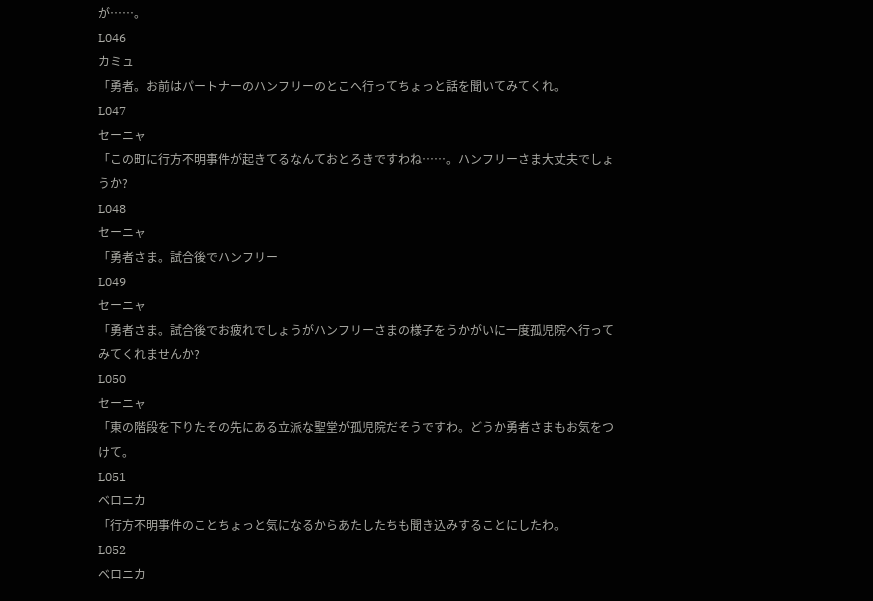が……。
L046
カミュ
「勇者。お前はパートナーのハンフリーのとこへ行ってちょっと話を聞いてみてくれ。
L047
セーニャ
「この町に行方不明事件が起きてるなんておとろきですわね……。ハンフリーさま大丈夫でしょうか?
L048
セーニャ
「勇者さま。試合後でハンフリー
L049
セーニャ
「勇者さま。試合後でお疲れでしょうがハンフリーさまの様子をうかがいに一度孤児院へ行ってみてくれませんか?
L050
セーニャ
「東の階段を下りたその先にある立派な聖堂が孤児院だそうですわ。どうか勇者さまもお気をつけて。
L051
ベロニカ
「行方不明事件のことちょっと気になるからあたしたちも聞き込みすることにしたわ。
L052
ベロニカ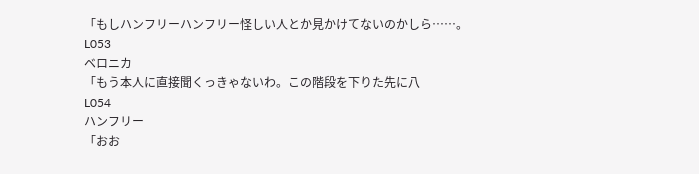「もしハンフリーハンフリー怪しい人とか見かけてないのかしら……。
L053
ベロニカ
「もう本人に直接聞くっきゃないわ。この階段を下りた先に八
L054
ハンフリー
「おお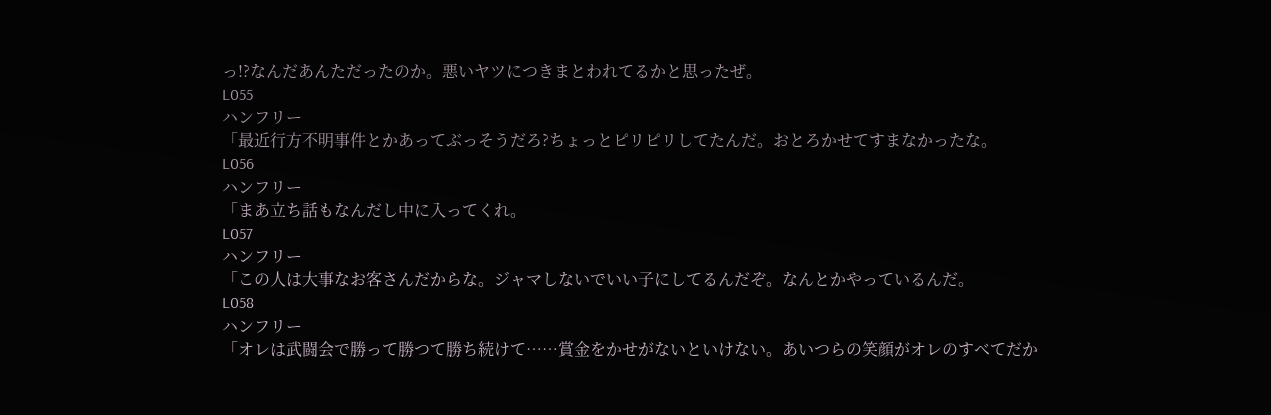っ!?なんだあんただったのか。悪いヤツにつきまとわれてるかと思ったぜ。
L055
ハンフリー
「最近行方不明事件とかあってぶっそうだろ?ちょっとピリピリしてたんだ。おとろかせてすまなかったな。
L056
ハンフリー
「まあ立ち話もなんだし中に入ってくれ。
L057
ハンフリー
「この人は大事なお客さんだからな。ジャマしないでいい子にしてるんだぞ。なんとかやっているんだ。
L058
ハンフリー
「オレは武闘会で勝って勝つて勝ち続けて……賞金をかせがないといけない。あいつらの笑顔がオレのすべてだか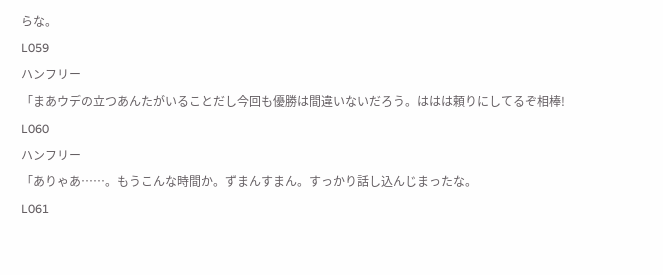らな。
L059
ハンフリー
「まあウデの立つあんたがいることだし今回も優勝は間違いないだろう。ははは頼りにしてるぞ相棒!
L060
ハンフリー
「ありゃあ……。もうこんな時間か。ずまんすまん。すっかり話し込んじまったな。
L061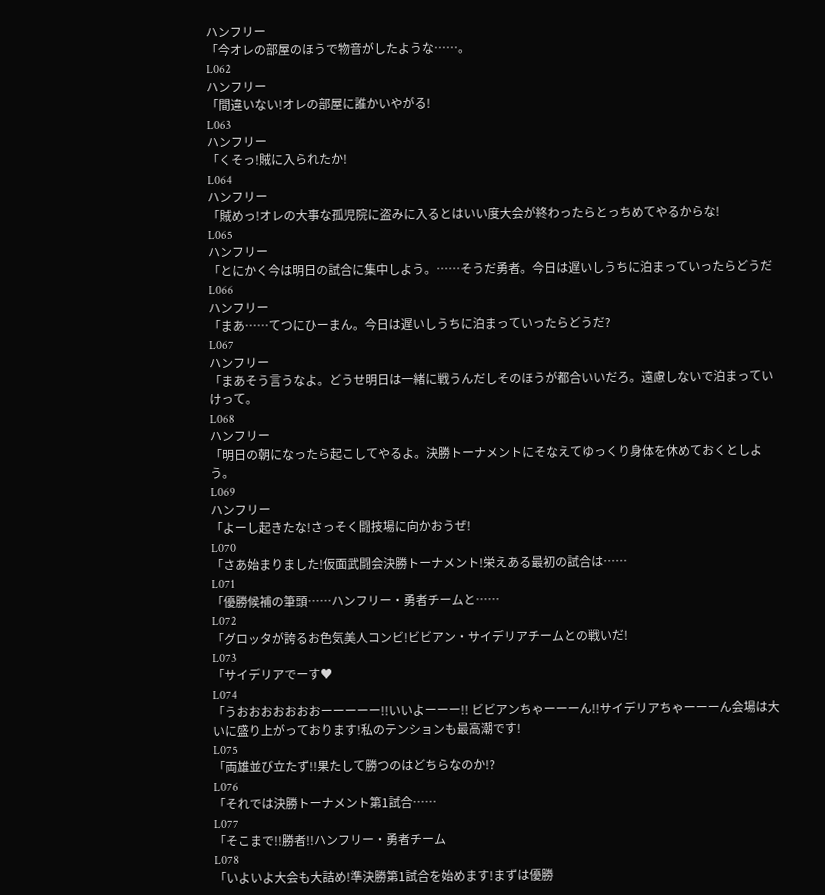ハンフリー
「今オレの部屋のほうで物音がしたような……。
L062
ハンフリー
「間違いない!オレの部屋に誰かいやがる!
L063
ハンフリー
「くそっ!賊に入られたか!
L064
ハンフリー
「賊めっ!オレの大事な孤児院に盗みに入るとはいい度大会が終わったらとっちめてやるからな!
L065
ハンフリー
「とにかく今は明日の試合に集中しよう。……そうだ勇者。今日は遅いしうちに泊まっていったらどうだ
L066
ハンフリー
「まあ……てつにひーまん。今日は遅いしうちに泊まっていったらどうだ?
L067
ハンフリー
「まあそう言うなよ。どうせ明日は一緒に戦うんだしそのほうが都合いいだろ。遠慮しないで泊まっていけって。
L068
ハンフリー
「明日の朝になったら起こしてやるよ。決勝トーナメントにそなえてゆっくり身体を休めておくとしよう。
L069
ハンフリー
「よーし起きたな!さっそく闘技場に向かおうぜ!
L070
「さあ始まりました!仮面武闘会決勝トーナメント!栄えある最初の試合は……
L071
「優勝候補の筆頭……ハンフリー・勇者チームと……
L072
「グロッタが誇るお色気美人コンビ!ビビアン・サイデリアチームとの戦いだ!
L073
「サイデリアでーす♥
L074
「うおおおおおおおーーーーー!!いいよーーー!! ビビアンちゃーーーん!!サイデリアちゃーーーん会場は大いに盛り上がっております!私のテンションも最高潮です!
L075
「両雄並び立たず!!果たして勝つのはどちらなのか!?
L076
「それでは決勝トーナメント第1試合……
L077
「そこまで!!勝者!!ハンフリー・勇者チーム
L078
「いよいよ大会も大詰め!準決勝第1試合を始めます!まずは優勝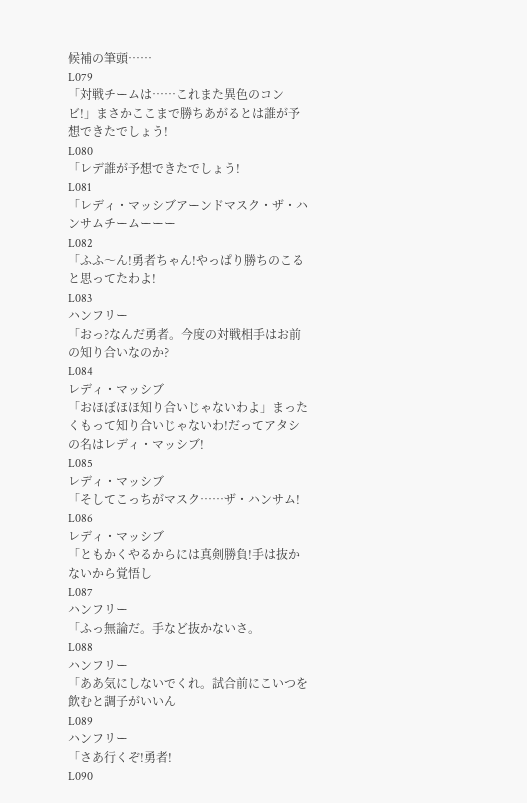候補の筆頭……
L079
「対戦チームは……これまた異色のコンビ!」まさかここまで勝ちあがるとは誰が予想できたでしょう!
L080
「レデ誰が予想できたでしょう!
L081
「レディ・マッシブアーンドマスク・ザ・ハンサムチームーーー
L082
「ふふ〜ん!勇者ちゃん!やっぱり勝ちのこると思ってたわよ!
L083
ハンフリー
「おっ?なんだ勇者。今度の対戦相手はお前の知り合いなのか?
L084
レディ・マッシブ
「おほぼほほ知り合いじゃないわよ」まったくもって知り合いじゃないわ!だってアタシの名はレディ・マッシブ!
L085
レディ・マッシブ
「そしてこっちがマスク……ザ・ハンサム!
L086
レディ・マッシブ
「ともかくやるからには真剣勝負!手は抜かないから覚悟し
L087
ハンフリー
「ふっ無論だ。手など抜かないさ。
L088
ハンフリー
「ああ気にしないでくれ。試合前にこいつを飲むと調子がいいん
L089
ハンフリー
「さあ行くぞ!勇者!
L090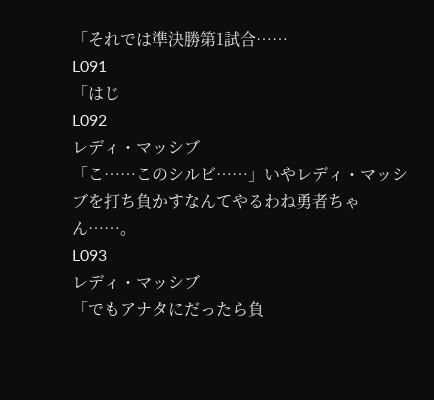「それでは準決勝第1試合……
L091
「はじ
L092
レディ・マッシブ
「こ……このシルビ……」いやレディ・マッシブを打ち負かすなんてやるわね勇者ちゃん……。
L093
レディ・マッシブ
「でもアナタにだったら負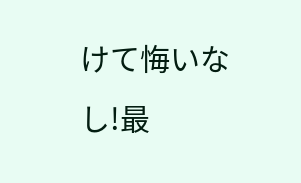けて悔いなし!最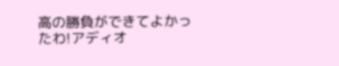高の勝負ができてよかったわ!アディオ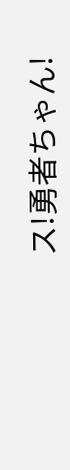ス!勇者ちゃん!